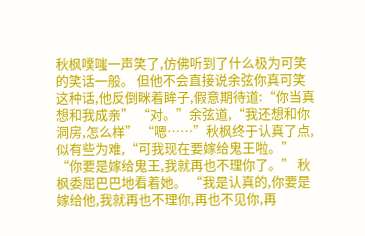秋枫噗嗤一声笑了,仿佛听到了什么极为可笑的笑话一般。 但他不会直接说余弦你真可笑这种话,他反倒眯着眸子,假意期待道:“你当真想和我成亲” “对。”余弦道,“我还想和你洞房,怎么样” “嗯……”秋枫终于认真了点,似有些为难,“可我现在要嫁给鬼王啦。” “你要是嫁给鬼王,我就再也不理你了。” 秋枫委屈巴巴地看着她。 “我是认真的,你要是嫁给他,我就再也不理你,再也不见你,再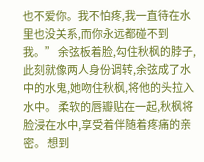也不爱你。我不怕疼,我一直待在水里也没关系,而你永远都碰不到我。” 余弦板着脸,勾住秋枫的脖子,此刻就像两人身份调转,余弦成了水中的水鬼,她吻住秋枫,将他的头拉入水中。 柔软的唇瓣贴在一起,秋枫将脸浸在水中,享受着伴随着疼痛的亲密。 想到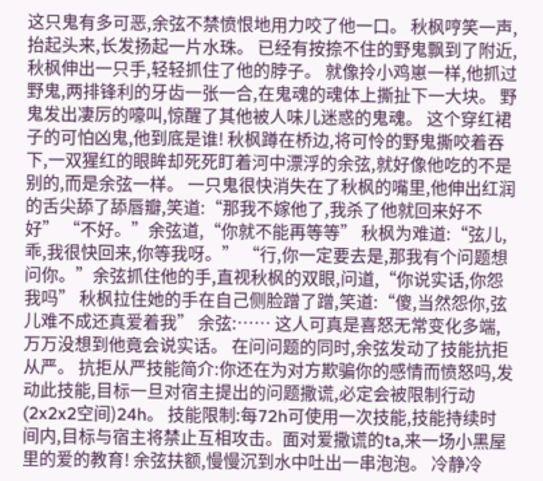这只鬼有多可恶,余弦不禁愤恨地用力咬了他一口。 秋枫哼笑一声,抬起头来,长发扬起一片水珠。 已经有按捺不住的野鬼飘到了附近,秋枫伸出一只手,轻轻抓住了他的脖子。 就像拎小鸡崽一样,他抓过野鬼,两排锋利的牙齿一张一合,在鬼魂的魂体上撕扯下一大块。 野鬼发出凄厉的嚎叫,惊醒了其他被人味儿迷惑的鬼魂。 这个穿红裙子的可怕凶鬼,他到底是谁! 秋枫蹲在桥边,将可怜的野鬼撕咬着吞下,一双猩红的眼眸却死死盯着河中漂浮的余弦,就好像他吃的不是别的,而是余弦一样。 一只鬼很快消失在了秋枫的嘴里,他伸出红润的舌尖舔了舔唇瓣,笑道:“那我不嫁他了,我杀了他就回来好不好” “不好。”余弦道,“你就不能再等等” 秋枫为难道:“弦儿,乖,我很快回来,你等我呀。” “行,你一定要去是,那我有个问题想问你。”余弦抓住他的手,直视秋枫的双眼,问道,“你说实话,你怨我吗” 秋枫拉住她的手在自己侧脸蹭了蹭,笑道:“傻,当然怨你,弦儿难不成还真爱着我” 余弦:…… 这人可真是喜怒无常变化多端,万万没想到他竟会说实话。 在问问题的同时,余弦发动了技能抗拒从严。 抗拒从严技能简介:你还在为对方欺骗你的感情而愤怒吗,发动此技能,目标一旦对宿主提出的问题撒谎,必定会被限制行动(2x2x2空间)24h。 技能限制:每72h可使用一次技能,技能持续时间内,目标与宿主将禁止互相攻击。面对爱撒谎的ta,来一场小黑屋里的爱的教育! 余弦扶额,慢慢沉到水中吐出一串泡泡。 冷静冷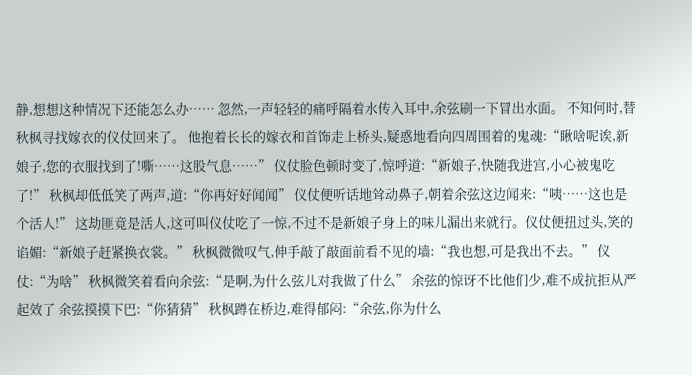静,想想这种情况下还能怎么办…… 忽然,一声轻轻的痛呼隔着水传入耳中,余弦刷一下冒出水面。 不知何时,替秋枫寻找嫁衣的仪仗回来了。 他抱着长长的嫁衣和首饰走上桥头,疑惑地看向四周围着的鬼魂:“瞅啥呢诶,新娘子,您的衣服找到了!嘶……这股气息……” 仪仗脸色顿时变了,惊呼道:“新娘子,快随我进宫,小心被鬼吃了!” 秋枫却低低笑了两声,道:“你再好好闻闻” 仪仗便听话地耸动鼻子,朝着余弦这边闻来:“咦……这也是个活人!” 这劫匪竟是活人,这可叫仪仗吃了一惊,不过不是新娘子身上的味儿漏出来就行。仪仗便扭过头,笑的谄媚:“新娘子赶紧换衣裳。” 秋枫微微叹气,伸手敲了敲面前看不见的墙:“我也想,可是我出不去。” 仪仗:“为啥” 秋枫微笑着看向余弦:“是啊,为什么弦儿对我做了什么” 余弦的惊讶不比他们少,难不成抗拒从严起效了 余弦摸摸下巴:“你猜猜” 秋枫蹲在桥边,难得郁闷:“余弦,你为什么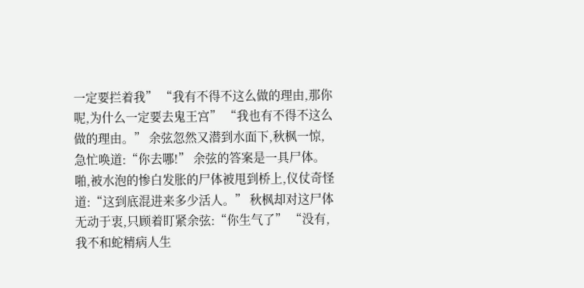一定要拦着我” “我有不得不这么做的理由,那你呢,为什么一定要去鬼王宫” “我也有不得不这么做的理由。” 余弦忽然又潜到水面下,秋枫一惊,急忙唤道:“你去哪!” 余弦的答案是一具尸体。 啪,被水泡的惨白发胀的尸体被甩到桥上,仪仗奇怪道:“这到底混进来多少活人。” 秋枫却对这尸体无动于衷,只顾着盯紧余弦:“你生气了” “没有,我不和蛇精病人生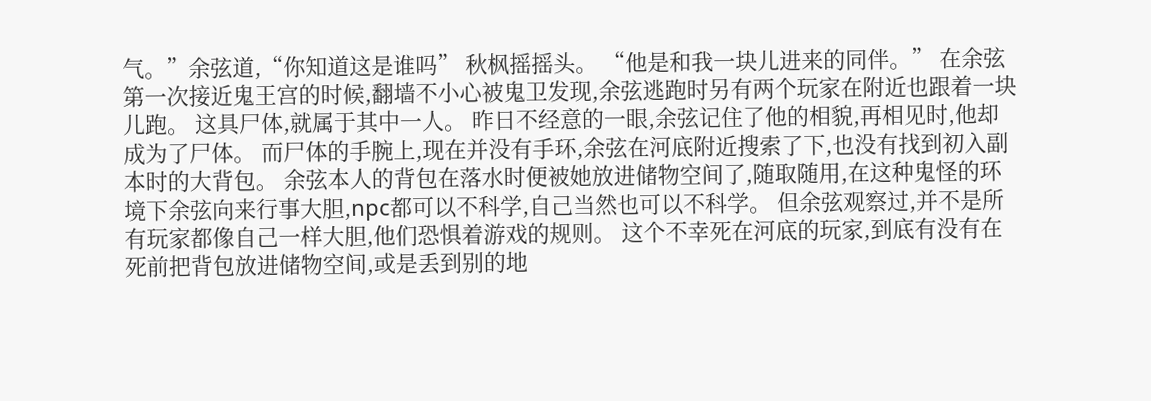气。”余弦道,“你知道这是谁吗” 秋枫摇摇头。 “他是和我一块儿进来的同伴。” 在余弦第一次接近鬼王宫的时候,翻墙不小心被鬼卫发现,余弦逃跑时另有两个玩家在附近也跟着一块儿跑。 这具尸体,就属于其中一人。 昨日不经意的一眼,余弦记住了他的相貌,再相见时,他却成为了尸体。 而尸体的手腕上,现在并没有手环,余弦在河底附近搜索了下,也没有找到初入副本时的大背包。 余弦本人的背包在落水时便被她放进储物空间了,随取随用,在这种鬼怪的环境下余弦向来行事大胆,npc都可以不科学,自己当然也可以不科学。 但余弦观察过,并不是所有玩家都像自己一样大胆,他们恐惧着游戏的规则。 这个不幸死在河底的玩家,到底有没有在死前把背包放进储物空间,或是丢到别的地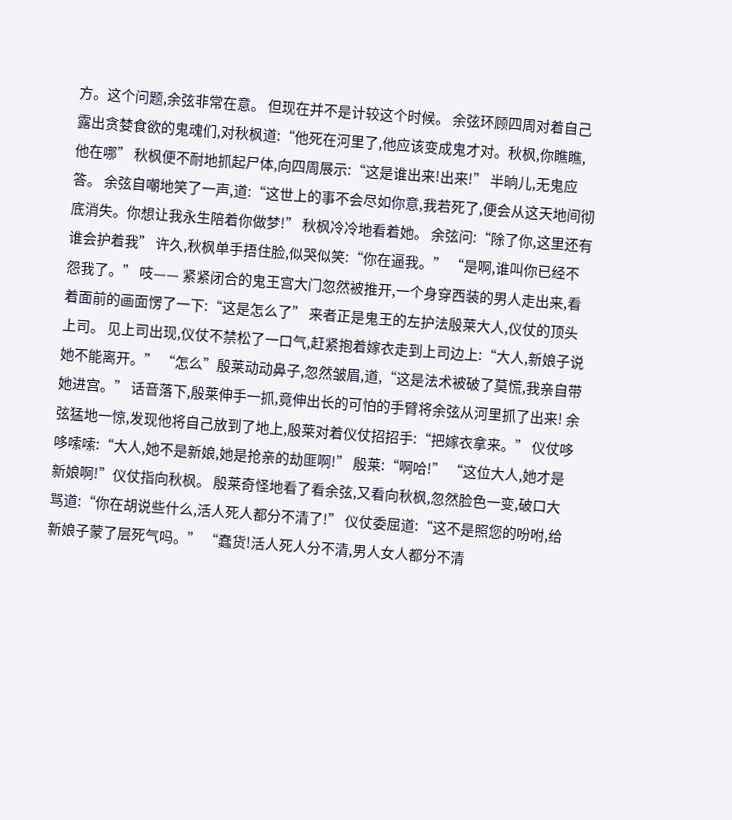方。这个问题,余弦非常在意。 但现在并不是计较这个时候。 余弦环顾四周对着自己露出贪婪食欲的鬼魂们,对秋枫道:“他死在河里了,他应该变成鬼才对。秋枫,你瞧瞧,他在哪” 秋枫便不耐地抓起尸体,向四周展示:“这是谁出来!出来!” 半晌儿,无鬼应答。 余弦自嘲地笑了一声,道:“这世上的事不会尽如你意,我若死了,便会从这天地间彻底消失。你想让我永生陪着你做梦!” 秋枫冷冷地看着她。 余弦问:“除了你,这里还有谁会护着我” 许久,秋枫单手捂住脸,似哭似笑:“你在逼我。” “是啊,谁叫你已经不怨我了。” 吱—— 紧紧闭合的鬼王宫大门忽然被推开,一个身穿西装的男人走出来,看着面前的画面愣了一下:“这是怎么了” 来者正是鬼王的左护法殷莱大人,仪仗的顶头上司。 见上司出现,仪仗不禁松了一口气,赶紧抱着嫁衣走到上司边上:“大人,新娘子说她不能离开。” “怎么”殷莱动动鼻子,忽然皱眉,道,“这是法术被破了莫慌,我亲自带她进宫。” 话音落下,殷莱伸手一抓,竟伸出长的可怕的手臂将余弦从河里抓了出来! 余弦猛地一惊,发现他将自己放到了地上,殷莱对着仪仗招招手:“把嫁衣拿来。” 仪仗哆哆嗦嗦:“大人,她不是新娘,她是抢亲的劫匪啊!” 殷莱:“啊哈!” “这位大人,她才是新娘啊!”仪仗指向秋枫。 殷莱奇怪地看了看余弦,又看向秋枫,忽然脸色一变,破口大骂道:“你在胡说些什么,活人死人都分不清了!” 仪仗委屈道:“这不是照您的吩咐,给新娘子蒙了层死气吗。” “蠢货!活人死人分不清,男人女人都分不清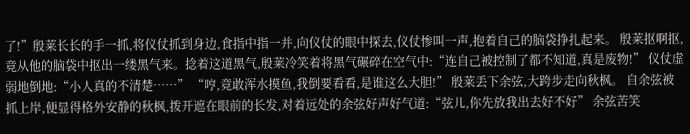了!”殷莱长长的手一抓,将仪仗抓到身边,食指中指一并,向仪仗的眼中探去,仪仗惨叫一声,抱着自己的脑袋挣扎起来。 殷莱抠啊抠,竟从他的脑袋中抠出一缕黑气来。捻着这道黑气,殷莱冷笑着将黑气碾碎在空气中:“连自己被控制了都不知道,真是废物!” 仪仗虚弱地倒地:“小人真的不清楚……” “哼,竟敢浑水摸鱼,我倒要看看,是谁这么大胆!” 殷莱丢下余弦,大跨步走向秋枫。 自余弦被抓上岸,便显得格外安静的秋枫,拨开遮在眼前的长发,对着远处的余弦好声好气道:“弦儿,你先放我出去好不好” 余弦苦笑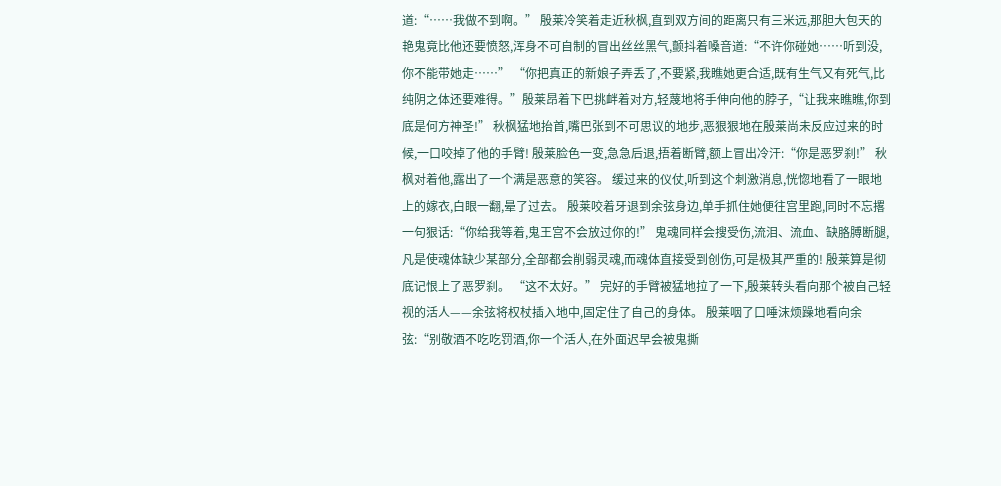道:“……我做不到啊。” 殷莱冷笑着走近秋枫,直到双方间的距离只有三米远,那胆大包天的艳鬼竟比他还要愤怒,浑身不可自制的冒出丝丝黑气,颤抖着嗓音道:“不许你碰她……听到没,你不能带她走……” “你把真正的新娘子弄丢了,不要紧,我瞧她更合适,既有生气又有死气,比纯阴之体还要难得。”殷莱昂着下巴挑衅着对方,轻蔑地将手伸向他的脖子,“让我来瞧瞧,你到底是何方神圣!” 秋枫猛地抬首,嘴巴张到不可思议的地步,恶狠狠地在殷莱尚未反应过来的时候,一口咬掉了他的手臂! 殷莱脸色一变,急急后退,捂着断臂,额上冒出冷汗:“你是恶罗刹!” 秋枫对着他,露出了一个满是恶意的笑容。 缓过来的仪仗,听到这个刺激消息,恍惚地看了一眼地上的嫁衣,白眼一翻,晕了过去。 殷莱咬着牙退到余弦身边,单手抓住她便往宫里跑,同时不忘撂一句狠话:“你给我等着,鬼王宫不会放过你的!” 鬼魂同样会搜受伤,流泪、流血、缺胳膊断腿,凡是使魂体缺少某部分,全部都会削弱灵魂,而魂体直接受到创伤,可是极其严重的! 殷莱算是彻底记恨上了恶罗刹。 “这不太好。” 完好的手臂被猛地拉了一下,殷莱转头看向那个被自己轻视的活人——余弦将权杖插入地中,固定住了自己的身体。 殷莱咽了口唾沫烦躁地看向余弦:“别敬酒不吃吃罚酒,你一个活人,在外面迟早会被鬼撕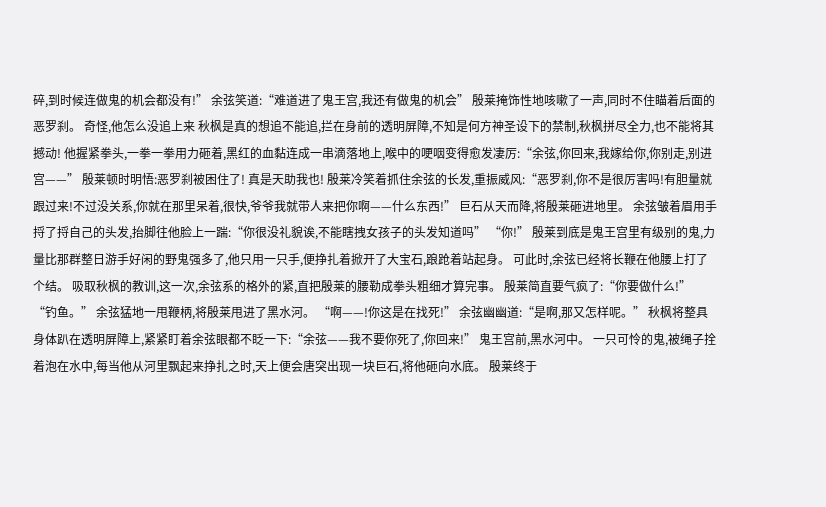碎,到时候连做鬼的机会都没有!” 余弦笑道:“难道进了鬼王宫,我还有做鬼的机会” 殷莱掩饰性地咳嗽了一声,同时不住瞄着后面的恶罗刹。 奇怪,他怎么没追上来 秋枫是真的想追不能追,拦在身前的透明屏障,不知是何方神圣设下的禁制,秋枫拼尽全力,也不能将其撼动! 他握紧拳头,一拳一拳用力砸着,黑红的血黏连成一串滴落地上,喉中的哽咽变得愈发凄厉:“余弦,你回来,我嫁给你,你别走,别进宫——” 殷莱顿时明悟:恶罗刹被困住了! 真是天助我也! 殷莱冷笑着抓住余弦的长发,重振威风:“恶罗刹,你不是很厉害吗!有胆量就跟过来!不过没关系,你就在那里呆着,很快,爷爷我就带人来把你啊——什么东西!” 巨石从天而降,将殷莱砸进地里。 余弦皱着眉用手捋了捋自己的头发,抬脚往他脸上一踹:“你很没礼貌诶,不能瞎拽女孩子的头发知道吗” “你!” 殷莱到底是鬼王宫里有级别的鬼,力量比那群整日游手好闲的野鬼强多了,他只用一只手,便挣扎着掀开了大宝石,踉跄着站起身。 可此时,余弦已经将长鞭在他腰上打了个结。 吸取秋枫的教训,这一次,余弦系的格外的紧,直把殷莱的腰勒成拳头粗细才算完事。 殷莱简直要气疯了:“你要做什么!” “钓鱼。” 余弦猛地一甩鞭柄,将殷莱甩进了黑水河。 “啊——!你这是在找死!” 余弦幽幽道:“是啊,那又怎样呢。” 秋枫将整具身体趴在透明屏障上,紧紧盯着余弦眼都不眨一下:“余弦——我不要你死了,你回来!” 鬼王宫前,黑水河中。 一只可怜的鬼,被绳子拴着泡在水中,每当他从河里飘起来挣扎之时,天上便会唐突出现一块巨石,将他砸向水底。 殷莱终于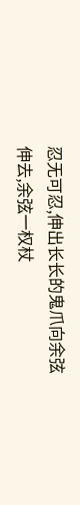忍无可忍,伸出长长的鬼爪向余弦伸去,余弦一权杖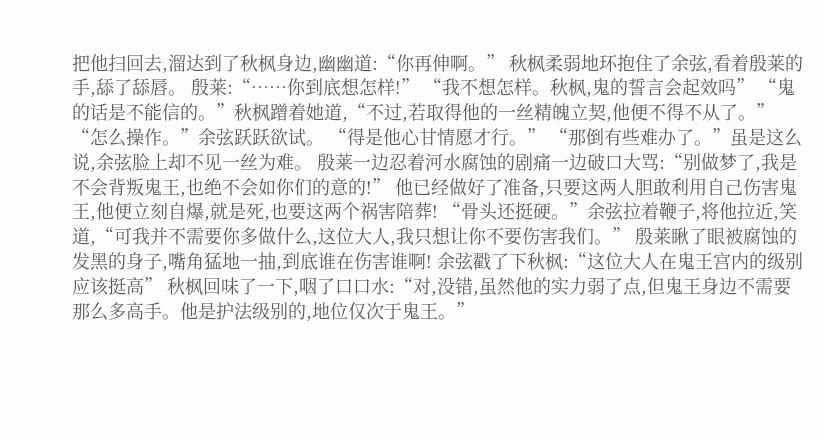把他扫回去,溜达到了秋枫身边,幽幽道:“你再伸啊。” 秋枫柔弱地环抱住了余弦,看着殷莱的手,舔了舔唇。 殷莱:“……你到底想怎样!” “我不想怎样。秋枫,鬼的誓言会起效吗” “鬼的话是不能信的。”秋枫蹭着她道,“不过,若取得他的一丝精魄立契,他便不得不从了。” “怎么操作。”余弦跃跃欲试。 “得是他心甘情愿才行。” “那倒有些难办了。”虽是这么说,余弦脸上却不见一丝为难。 殷莱一边忍着河水腐蚀的剧痛一边破口大骂:“别做梦了,我是不会背叛鬼王,也绝不会如你们的意的!” 他已经做好了准备,只要这两人胆敢利用自己伤害鬼王,他便立刻自爆,就是死,也要这两个祸害陪葬! “骨头还挺硬。”余弦拉着鞭子,将他拉近,笑道,“可我并不需要你多做什么,这位大人,我只想让你不要伤害我们。” 殷莱瞅了眼被腐蚀的发黑的身子,嘴角猛地一抽,到底谁在伤害谁啊! 余弦戳了下秋枫:“这位大人在鬼王宫内的级别应该挺高” 秋枫回味了一下,咽了口口水:“对,没错,虽然他的实力弱了点,但鬼王身边不需要那么多高手。他是护法级别的,地位仅次于鬼王。”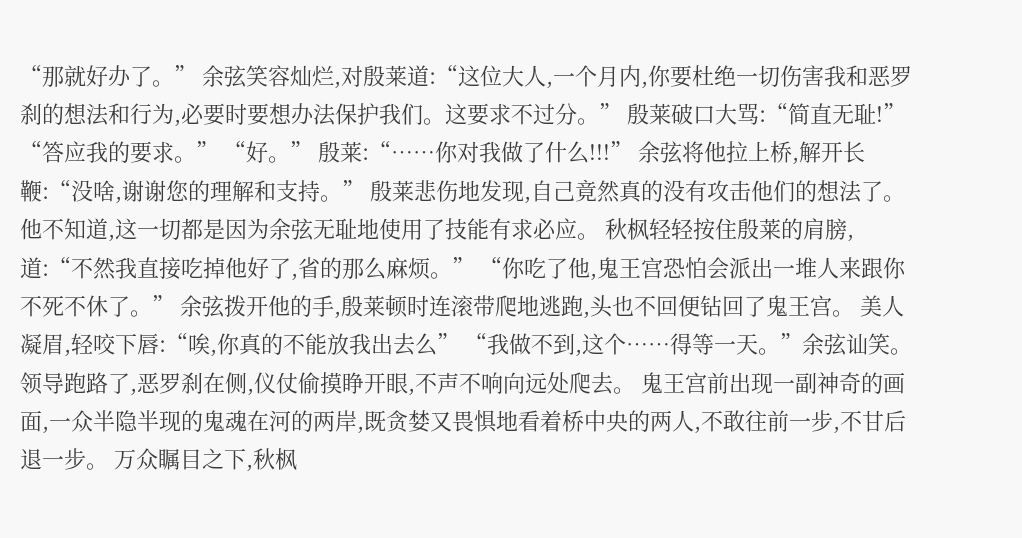“那就好办了。” 余弦笑容灿烂,对殷莱道:“这位大人,一个月内,你要杜绝一切伤害我和恶罗刹的想法和行为,必要时要想办法保护我们。这要求不过分。” 殷莱破口大骂:“简直无耻!” “答应我的要求。” “好。” 殷莱:“……你对我做了什么!!!” 余弦将他拉上桥,解开长鞭:“没啥,谢谢您的理解和支持。” 殷莱悲伤地发现,自己竟然真的没有攻击他们的想法了。 他不知道,这一切都是因为余弦无耻地使用了技能有求必应。 秋枫轻轻按住殷莱的肩膀,道:“不然我直接吃掉他好了,省的那么麻烦。” “你吃了他,鬼王宫恐怕会派出一堆人来跟你不死不休了。” 余弦拨开他的手,殷莱顿时连滚带爬地逃跑,头也不回便钻回了鬼王宫。 美人凝眉,轻咬下唇:“唉,你真的不能放我出去么” “我做不到,这个……得等一天。”余弦讪笑。 领导跑路了,恶罗刹在侧,仪仗偷摸睁开眼,不声不响向远处爬去。 鬼王宫前出现一副神奇的画面,一众半隐半现的鬼魂在河的两岸,既贪婪又畏惧地看着桥中央的两人,不敢往前一步,不甘后退一步。 万众瞩目之下,秋枫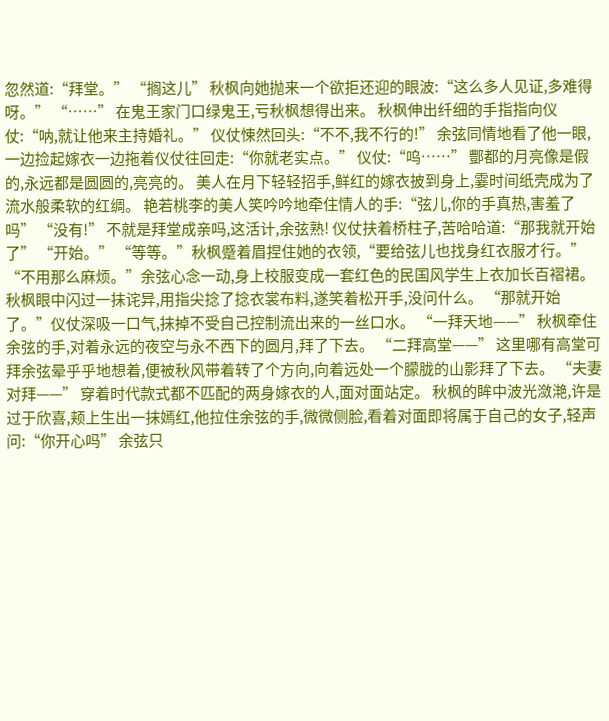忽然道:“拜堂。” “搁这儿” 秋枫向她抛来一个欲拒还迎的眼波:“这么多人见证,多难得呀。” “……” 在鬼王家门口绿鬼王,亏秋枫想得出来。 秋枫伸出纤细的手指指向仪仗:“呐,就让他来主持婚礼。” 仪仗悚然回头:“不不,我不行的!” 余弦同情地看了他一眼,一边捡起嫁衣一边拖着仪仗往回走:“你就老实点。” 仪仗:“呜……” 酆都的月亮像是假的,永远都是圆圆的,亮亮的。 美人在月下轻轻招手,鲜红的嫁衣披到身上,霎时间纸壳成为了流水般柔软的红绸。 艳若桃李的美人笑吟吟地牵住情人的手:“弦儿,你的手真热,害羞了吗” “没有!” 不就是拜堂成亲吗,这活计,余弦熟! 仪仗扶着桥柱子,苦哈哈道:“那我就开始了” “开始。” “等等。”秋枫蹙着眉捏住她的衣领,“要给弦儿也找身红衣服才行。” “不用那么麻烦。”余弦心念一动,身上校服变成一套红色的民国风学生上衣加长百褶裙。 秋枫眼中闪过一抹诧异,用指尖捻了捻衣裳布料,遂笑着松开手,没问什么。 “那就开始了。”仪仗深吸一口气,抹掉不受自己控制流出来的一丝口水。 “一拜天地——” 秋枫牵住余弦的手,对着永远的夜空与永不西下的圆月,拜了下去。 “二拜高堂——” 这里哪有高堂可拜余弦晕乎乎地想着,便被秋风带着转了个方向,向着远处一个朦胧的山影拜了下去。 “夫妻对拜——” 穿着时代款式都不匹配的两身嫁衣的人,面对面站定。 秋枫的眸中波光潋滟,许是过于欣喜,颊上生出一抹嫣红,他拉住余弦的手,微微侧脸,看着对面即将属于自己的女子,轻声问:“你开心吗” 余弦只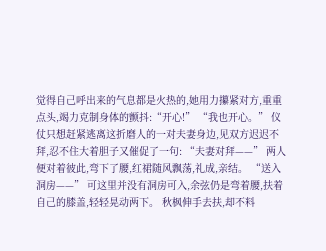觉得自己呼出来的气息都是火热的,她用力攥紧对方,重重点头,竭力克制身体的颤抖:“开心!” “我也开心。” 仪仗只想赶紧逃离这折磨人的一对夫妻身边,见双方迟迟不拜,忍不住大着胆子又催促了一句: “夫妻对拜——” 两人便对着彼此,弯下了腰,红裙随风飘荡,礼成,亲结。 “送入洞房——” 可这里并没有洞房可入,余弦仍是弯着腰,扶着自己的膝盖,轻轻晃动两下。 秋枫伸手去扶,却不料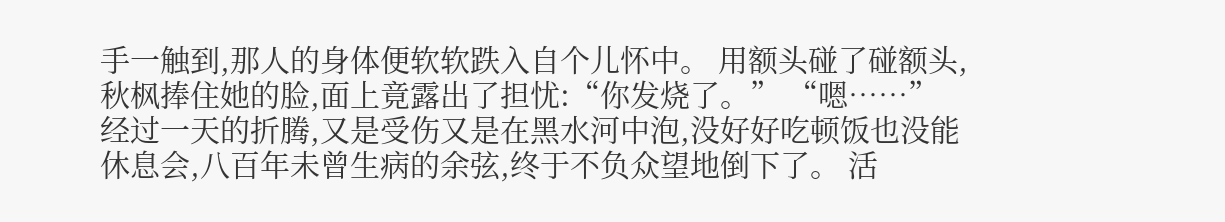手一触到,那人的身体便软软跌入自个儿怀中。 用额头碰了碰额头,秋枫捧住她的脸,面上竟露出了担忧:“你发烧了。” “嗯……” 经过一天的折腾,又是受伤又是在黑水河中泡,没好好吃顿饭也没能休息会,八百年未曾生病的余弦,终于不负众望地倒下了。 活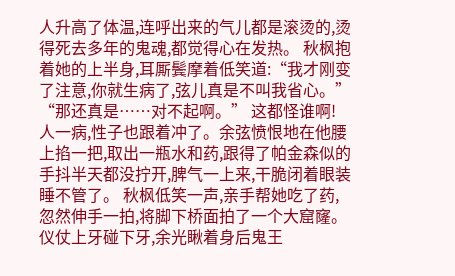人升高了体温,连呼出来的气儿都是滚烫的,烫得死去多年的鬼魂,都觉得心在发热。 秋枫抱着她的上半身,耳厮鬓摩着低笑道:“我才刚变了注意,你就生病了,弦儿真是不叫我省心。” “那还真是……对不起啊。” 这都怪谁啊! 人一病,性子也跟着冲了。余弦愤恨地在他腰上掐一把,取出一瓶水和药,跟得了帕金森似的手抖半天都没拧开,脾气一上来,干脆闭着眼装睡不管了。 秋枫低笑一声,亲手帮她吃了药,忽然伸手一拍,将脚下桥面拍了一个大窟窿。 仪仗上牙碰下牙,余光瞅着身后鬼王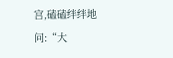宫,磕磕绊绊地问:“大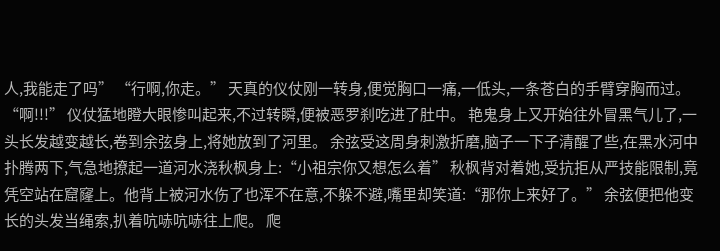人,我能走了吗” “行啊,你走。” 天真的仪仗刚一转身,便觉胸口一痛,一低头,一条苍白的手臂穿胸而过。 “啊!!!” 仪仗猛地瞪大眼惨叫起来,不过转瞬,便被恶罗刹吃进了肚中。 艳鬼身上又开始往外冒黑气儿了,一头长发越变越长,卷到余弦身上,将她放到了河里。 余弦受这周身刺激折磨,脑子一下子清醒了些,在黑水河中扑腾两下,气急地撩起一道河水浇秋枫身上:“小祖宗你又想怎么着” 秋枫背对着她,受抗拒从严技能限制,竟凭空站在窟窿上。他背上被河水伤了也浑不在意,不躲不避,嘴里却笑道:“那你上来好了。” 余弦便把他变长的头发当绳索,扒着吭哧吭哧往上爬。 爬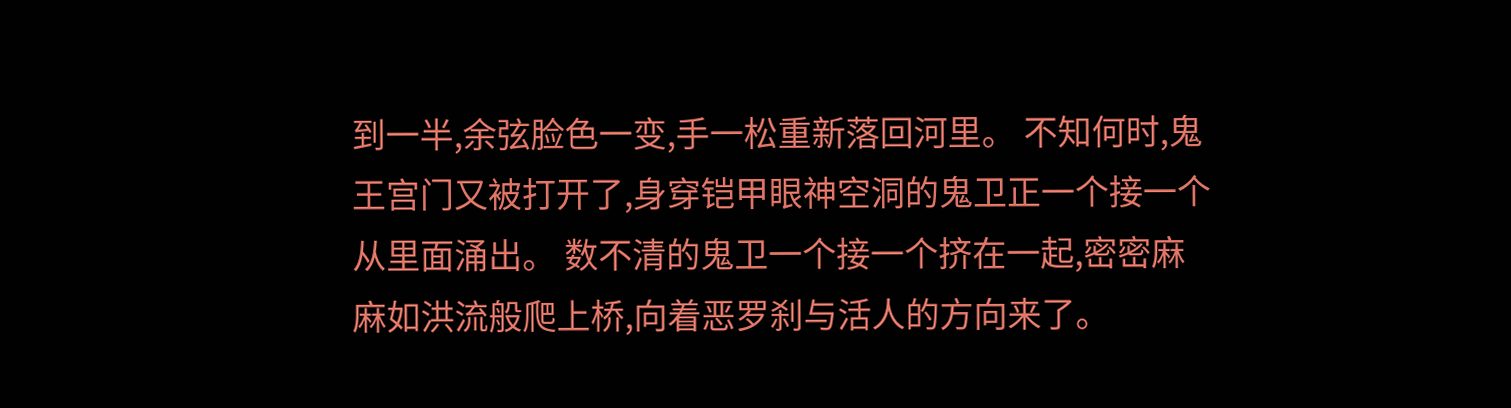到一半,余弦脸色一变,手一松重新落回河里。 不知何时,鬼王宫门又被打开了,身穿铠甲眼神空洞的鬼卫正一个接一个从里面涌出。 数不清的鬼卫一个接一个挤在一起,密密麻麻如洪流般爬上桥,向着恶罗刹与活人的方向来了。